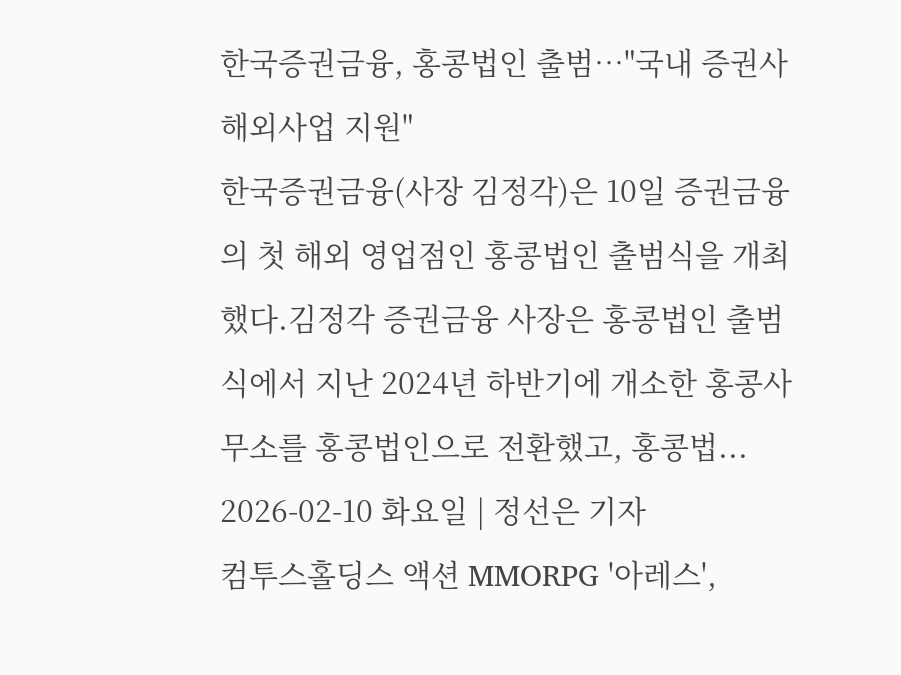한국증권금융, 홍콩법인 출범…"국내 증권사 해외사업 지원"
한국증권금융(사장 김정각)은 10일 증권금융의 첫 해외 영업점인 홍콩법인 출범식을 개최했다.김정각 증권금융 사장은 홍콩법인 출범식에서 지난 2024년 하반기에 개소한 홍콩사무소를 홍콩법인으로 전환했고, 홍콩법...
2026-02-10 화요일 | 정선은 기자
컴투스홀딩스 액션 MMORPG '아레스',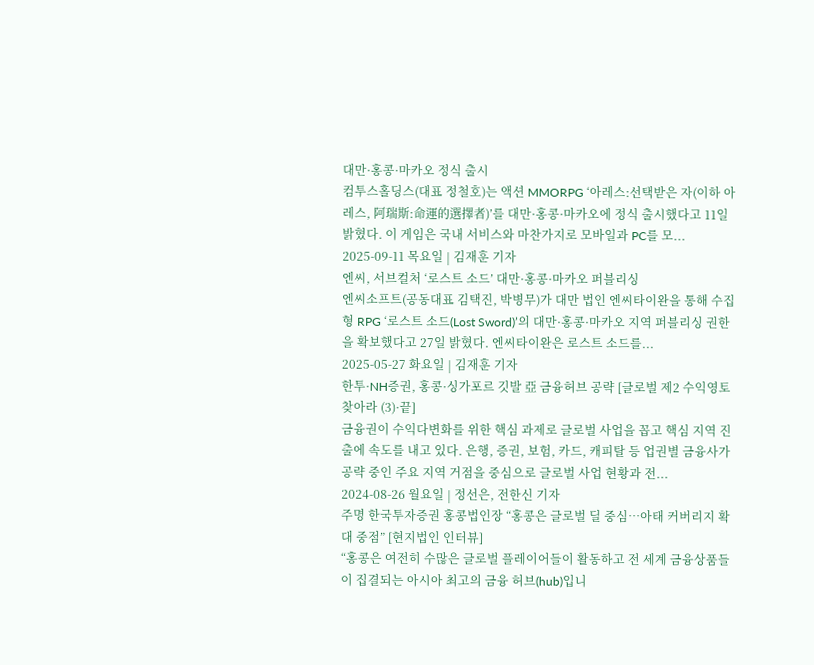대만·홍콩·마카오 정식 출시
컴투스홀딩스(대표 정철호)는 액션 MMORPG ‘아레스:선택받은 자(이하 아레스, 阿瑞斯:命運的選擇者)’를 대만·홍콩·마카오에 정식 출시했다고 11일 밝혔다. 이 게임은 국내 서비스와 마찬가지로 모바일과 PC를 모...
2025-09-11 목요일 | 김재훈 기자
엔씨, 서브컬처 ‘로스트 소드’ 대만·홍콩·마카오 퍼블리싱
엔씨소프트(공동대표 김택진, 박병무)가 대만 법인 엔씨타이완을 통해 수집형 RPG ‘로스트 소드(Lost Sword)’의 대만·홍콩·마카오 지역 퍼블리싱 권한을 확보했다고 27일 밝혔다. 엔씨타이완은 로스트 소드를...
2025-05-27 화요일 | 김재훈 기자
한투·NH증권, 홍콩·싱가포르 깃발 亞 금융허브 공략 [글로벌 제2 수익영토 찾아라 (3)·끝]
금융권이 수익다변화를 위한 핵심 과제로 글로벌 사업을 꼽고 핵심 지역 진출에 속도를 내고 있다. 은행, 증권, 보험, 카드, 캐피탈 등 업권별 금융사가 공략 중인 주요 지역 거점을 중심으로 글로벌 사업 현황과 전...
2024-08-26 월요일 | 정선은, 전한신 기자
주명 한국투자증권 홍콩법인장 “홍콩은 글로벌 딜 중심…아태 커버리지 확대 중점” [현지법인 인터뷰]
“홍콩은 여전히 수많은 글로벌 플레이어들이 활동하고 전 세계 금융상품들이 집결되는 아시아 최고의 금융 허브(hub)입니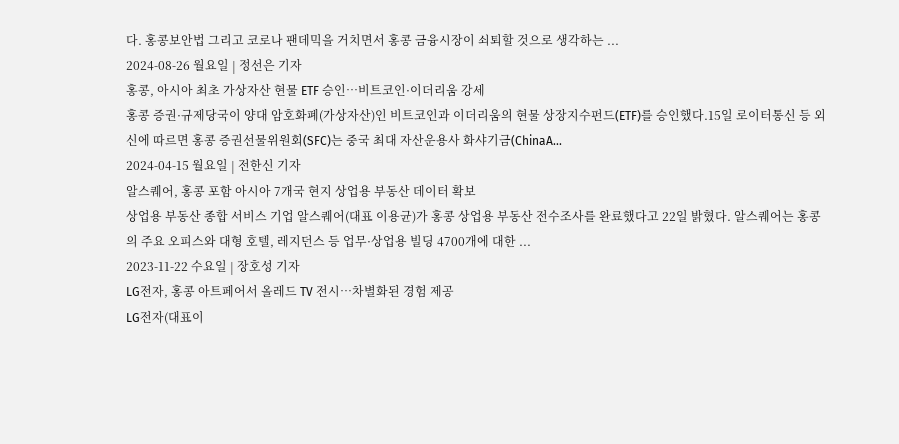다. 홍콩보안법 그리고 코로나 팬데믹을 거치면서 홍콩 금융시장이 쇠퇴할 것으로 생각하는 ...
2024-08-26 월요일 | 정선은 기자
홍콩, 아시아 최초 가상자산 현물 ETF 승인…비트코인·이더리움 강세
홍콩 증권·규제당국이 양대 암호화폐(가상자산)인 비트코인과 이더리움의 현물 상장지수펀드(ETF)를 승인했다.15일 로이터통신 등 외신에 따르면 홍콩 증권선물위원회(SFC)는 중국 최대 자산운용사 화샤기금(ChinaA...
2024-04-15 월요일 | 전한신 기자
알스퀘어, 홍콩 포함 아시아 7개국 현지 상업용 부동산 데이터 확보
상업용 부동산 종합 서비스 기업 알스퀘어(대표 이용균)가 홍콩 상업용 부동산 전수조사를 완료했다고 22일 밝혔다. 알스퀘어는 홍콩의 주요 오피스와 대형 호텔, 레지던스 등 업무·상업용 빌딩 4700개에 대한 ...
2023-11-22 수요일 | 장호성 기자
LG전자, 홍콩 아트페어서 올레드 TV 전시…차별화된 경험 제공
LG전자(대표이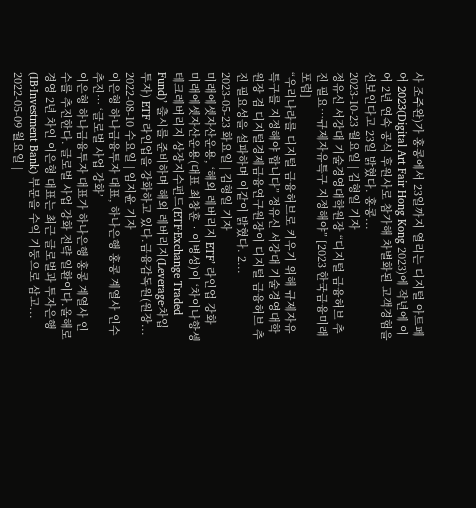사 조주완)가 홍콩에서 23일까지 열리는 디지털 아트페어 2023(Digital Art Fair Hong Kong 2023)에 작년에 이어 2년 연속 공식 후원사로 참가해 차별화된 고객경험을 선보인다고 23일 밝혔다. 홍콩...
2023-10-23 월요일 | 김형일 기자
정유신 서강대 기술경영대학원장 “디지털 금융허브 추진 필요…규제자유특구 지정해야” [2023 한국금융미래포럼]
“우리나라를 디지털 금융허브로 키우기 위해 규제자유특구를 지정해야 합니다” 정유신 서강대 기술경영대학원장 겸 디지털경제금융연구원장이 디지털 금융허브 추진 필요성을 설파하며 이같이 밝혔다. 2...
2023-05-23 화요일 | 김형일 기자
미래에셋자산운용, ‘해외 레버리지 ETF’ 라인업 강화
미래에셋자산운용(대표 최창훈‧이병성)이 ‘차이나항셍테크레버리지 상장지수펀드(ETF‧Exchange Traded Fund)’ 출시를 준비하며 해외 레버리지(Leverage·차입 투자) ETF 라인업을 강화하고 있다.금융감독원(원장...
2022-08-10 수요일 | 임지윤 기자
이은형 하나금융투자 대표, 하나은행 홍콩 계열사 인수 추진… ‘글로벌 사업 강화’
이은형 하나금융투자 대표가 하나은행 홍콩 계열사 인수를 추진한다. 글로벌 사업 강화 전략 일환이다.올해로 경영 2년 차인 이은형 대표는 최근 글로벌과 투자은행(IB·Investment Bank) 부문을 수익 기둥으로 삼고...
2022-05-09 월요일 |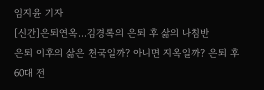임지윤 기자
[신간]은퇴연옥…김경록의 은퇴 후 삶의 나침반
은퇴 이후의 삶은 천국일까? 아니면 지옥일까? 은퇴 후 60대 전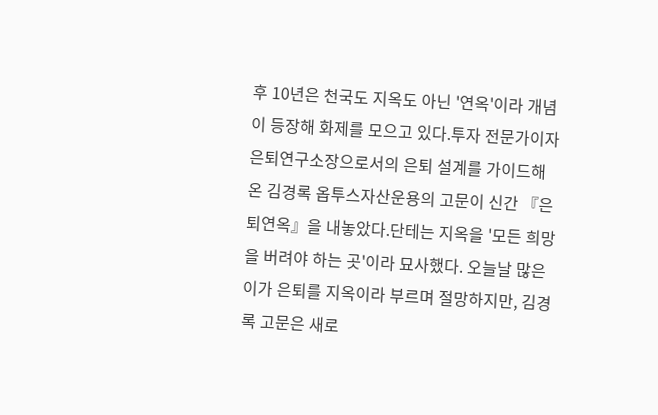후 10년은 천국도 지옥도 아닌 '연옥'이라 개념이 등장해 화제를 모으고 있다.투자 전문가이자 은퇴연구소장으로서의 은퇴 설계를 가이드해 온 김경록 옵투스자산운용의 고문이 신간 『은퇴연옥』을 내놓았다.단테는 지옥을 '모든 희망을 버려야 하는 곳'이라 묘사했다. 오늘날 많은 이가 은퇴를 지옥이라 부르며 절망하지만, 김경록 고문은 새로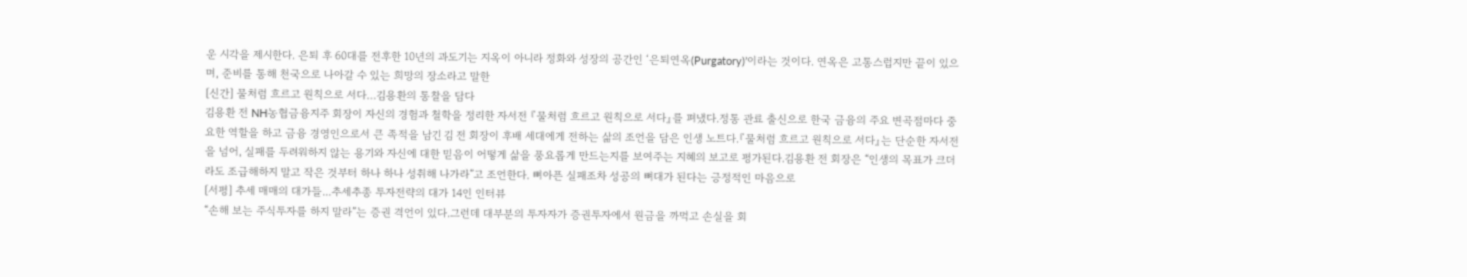운 시각을 제시한다. 은퇴 후 60대를 전후한 10년의 과도기는 지옥이 아니라 정화와 성장의 공간인 ‘은퇴연옥(Purgatory)’이라는 것이다. 연옥은 고통스럽지만 끝이 있으며, 준비를 통해 천국으로 나아갈 수 있는 희망의 장소라고 말한
[신간] 물처럼 흐르고 원칙으로 서다…김용환의 통찰을 담다
김용환 전 NH농협금융지주 회장이 자신의 경험과 철학을 정리한 자서전 『물처럼 흐르고 원칙으로 서다』를 펴냈다.정통 관료 출신으로 한국 금융의 주요 변곡점마다 중요한 역할을 하고 금융 경영인으로서 큰 족적을 남긴 김 전 회장이 후배 세대에게 전하는 삶의 조언을 담은 인생 노트다.『물처럼 흐르고 원칙으로 서다』는 단순한 자서전을 넘어, 실패를 두려워하지 않는 용기와 자신에 대한 믿음이 어떻게 삶을 풍요롭게 만드는지를 보여주는 지혜의 보고로 평가된다.김용환 전 회장은 “인생의 목표가 크더라도 조급해하지 말고 작은 것부터 하나 하나 성취해 나가라”고 조언한다. 뼈아픈 실패조차 성공의 뼈대가 된다는 긍정적인 마음으로
[서평] 추세 매매의 대가들...추세추종 투자전략의 대가 14인 인터뷰
“손해 보는 주식투자를 하지 말라”는 증권 격언이 있다.그런데 대부분의 투자자가 증권투자에서 원금을 까먹고 손실을 회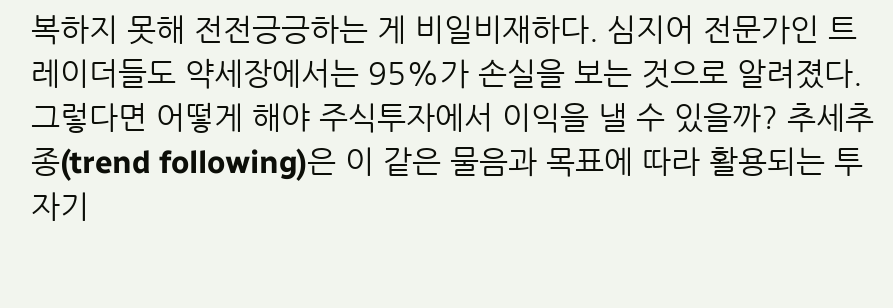복하지 못해 전전긍긍하는 게 비일비재하다. 심지어 전문가인 트레이더들도 약세장에서는 95%가 손실을 보는 것으로 알려졌다.그렇다면 어떻게 해야 주식투자에서 이익을 낼 수 있을까? 추세추종(trend following)은 이 같은 물음과 목표에 따라 활용되는 투자기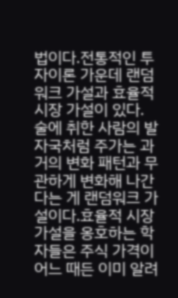법이다.전통적인 투자이론 가운데 랜덤워크 가설과 효율적 시장 가설이 있다. 술에 취한 사람의 발자국처럼 주가는 과거의 변화 패턴과 무관하게 변화해 나간다는 게 랜덤워크 가설이다.효율적 시장 가설을 옹호하는 학자들은 주식 가격이 어느 때든 이미 알려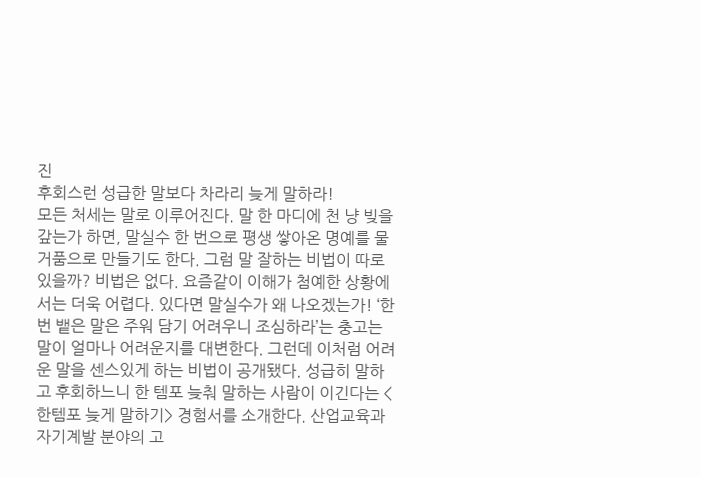진
후회스런 성급한 말보다 차라리 늦게 말하라!
모든 처세는 말로 이루어진다. 말 한 마디에 천 냥 빚을 갚는가 하면, 말실수 한 번으로 평생 쌓아온 명예를 물거품으로 만들기도 한다. 그럼 말 잘하는 비법이 따로 있을까? 비법은 없다. 요즘같이 이해가 첨예한 상황에서는 더욱 어렵다. 있다면 말실수가 왜 나오겠는가! ‘한번 뱉은 말은 주워 담기 어려우니 조심하라’는 충고는 말이 얼마나 어려운지를 대변한다. 그런데 이처럼 어려운 말을 센스있게 하는 비법이 공개됐다. 성급히 말하고 후회하느니 한 템포 늦춰 말하는 사람이 이긴다는 <한템포 늦게 말하기> 경험서를 소개한다. 산업교육과 자기계발 분야의 고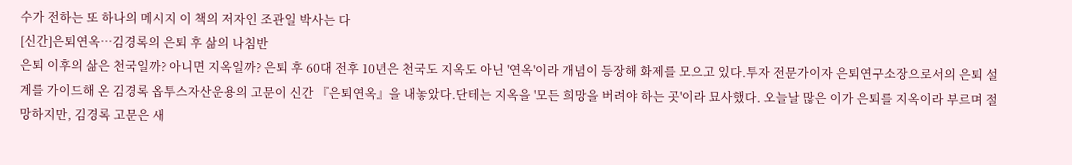수가 전하는 또 하나의 메시지 이 책의 저자인 조관일 박사는 다
[신간]은퇴연옥…김경록의 은퇴 후 삶의 나침반
은퇴 이후의 삶은 천국일까? 아니면 지옥일까? 은퇴 후 60대 전후 10년은 천국도 지옥도 아닌 '연옥'이라 개념이 등장해 화제를 모으고 있다.투자 전문가이자 은퇴연구소장으로서의 은퇴 설계를 가이드해 온 김경록 옵투스자산운용의 고문이 신간 『은퇴연옥』을 내놓았다.단테는 지옥을 '모든 희망을 버려야 하는 곳'이라 묘사했다. 오늘날 많은 이가 은퇴를 지옥이라 부르며 절망하지만, 김경록 고문은 새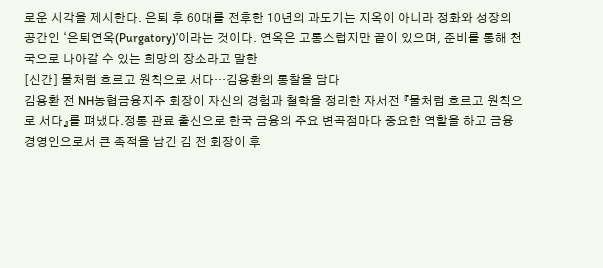로운 시각을 제시한다. 은퇴 후 60대를 전후한 10년의 과도기는 지옥이 아니라 정화와 성장의 공간인 ‘은퇴연옥(Purgatory)’이라는 것이다. 연옥은 고통스럽지만 끝이 있으며, 준비를 통해 천국으로 나아갈 수 있는 희망의 장소라고 말한
[신간] 물처럼 흐르고 원칙으로 서다…김용환의 통찰을 담다
김용환 전 NH농협금융지주 회장이 자신의 경험과 철학을 정리한 자서전 『물처럼 흐르고 원칙으로 서다』를 펴냈다.정통 관료 출신으로 한국 금융의 주요 변곡점마다 중요한 역할을 하고 금융 경영인으로서 큰 족적을 남긴 김 전 회장이 후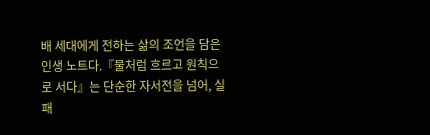배 세대에게 전하는 삶의 조언을 담은 인생 노트다.『물처럼 흐르고 원칙으로 서다』는 단순한 자서전을 넘어, 실패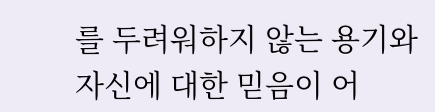를 두려워하지 않는 용기와 자신에 대한 믿음이 어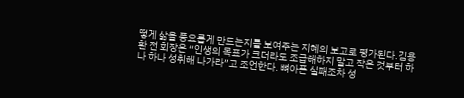떻게 삶을 풍요롭게 만드는지를 보여주는 지혜의 보고로 평가된다.김용환 전 회장은 “인생의 목표가 크더라도 조급해하지 말고 작은 것부터 하나 하나 성취해 나가라”고 조언한다. 뼈아픈 실패조차 성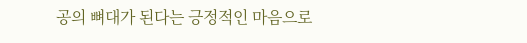공의 뼈대가 된다는 긍정적인 마음으로